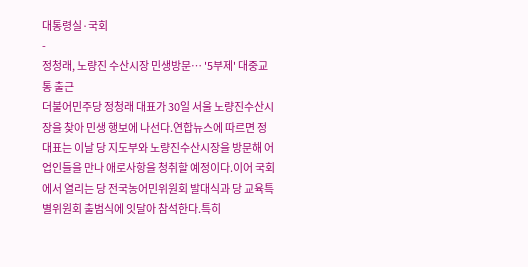대통령실·국회
-
정청래, 노량진 수산시장 민생방문… '5부제' 대중교통 출근
더불어민주당 정청래 대표가 30일 서울 노량진수산시장을 찾아 민생 행보에 나선다.연합뉴스에 따르면 정 대표는 이날 당 지도부와 노량진수산시장을 방문해 어업인들을 만나 애로사항을 청취할 예정이다.이어 국회에서 열리는 당 전국농어민위원회 발대식과 당 교육특별위원회 출범식에 잇달아 참석한다.특히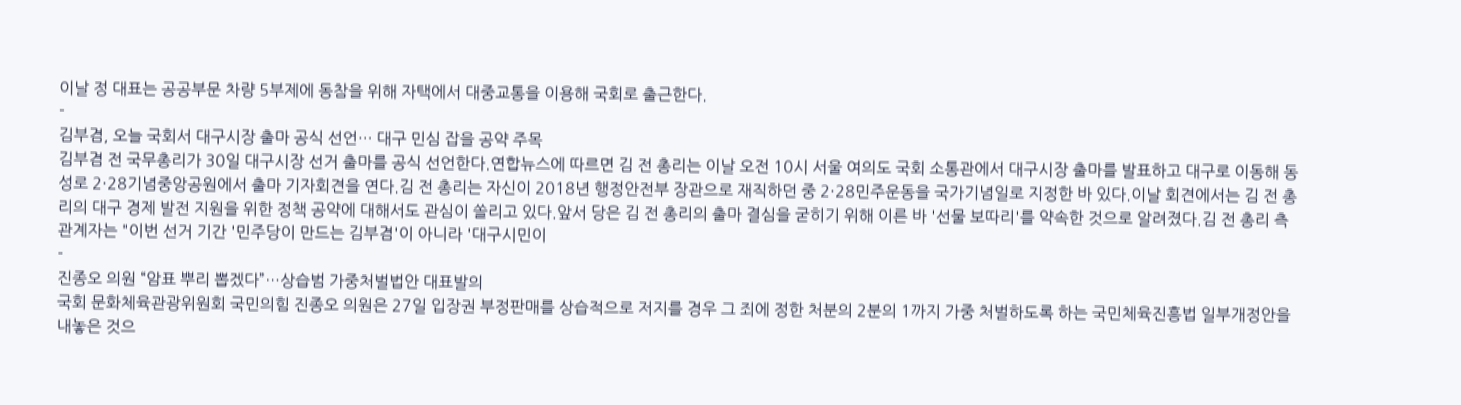이날 정 대표는 공공부문 차량 5부제에 동참을 위해 자택에서 대중교통을 이용해 국회로 출근한다.
-
김부겸, 오늘 국회서 대구시장 출마 공식 선언… 대구 민심 잡을 공약 주목
김부겸 전 국무총리가 30일 대구시장 선거 출마를 공식 선언한다.연합뉴스에 따르면 김 전 총리는 이날 오전 10시 서울 여의도 국회 소통관에서 대구시장 출마를 발표하고 대구로 이동해 동성로 2·28기념중앙공원에서 출마 기자회견을 연다.김 전 총리는 자신이 2018년 행정안전부 장관으로 재직하던 중 2·28민주운동을 국가기념일로 지정한 바 있다.이날 회견에서는 김 전 총리의 대구 경제 발전 지원을 위한 정책 공약에 대해서도 관심이 쏠리고 있다.앞서 당은 김 전 총리의 출마 결심을 굳히기 위해 이른 바 '선물 보따리'를 약속한 것으로 알려졌다.김 전 총리 측 관계자는 "이번 선거 기간 '민주당이 만드는 김부겸'이 아니라 '대구시민이
-
진종오 의원 “암표 뿌리 뽑겠다”…상습범 가중처벌법안 대표발의
국회 문화체육관광위원회 국민의힘 진종오 의원은 27일 입장권 부정판매를 상습적으로 저지를 경우 그 죄에 정한 처분의 2분의 1까지 가중 처벌하도록 하는 국민체육진흥법 일부개정안을 내놓은 것으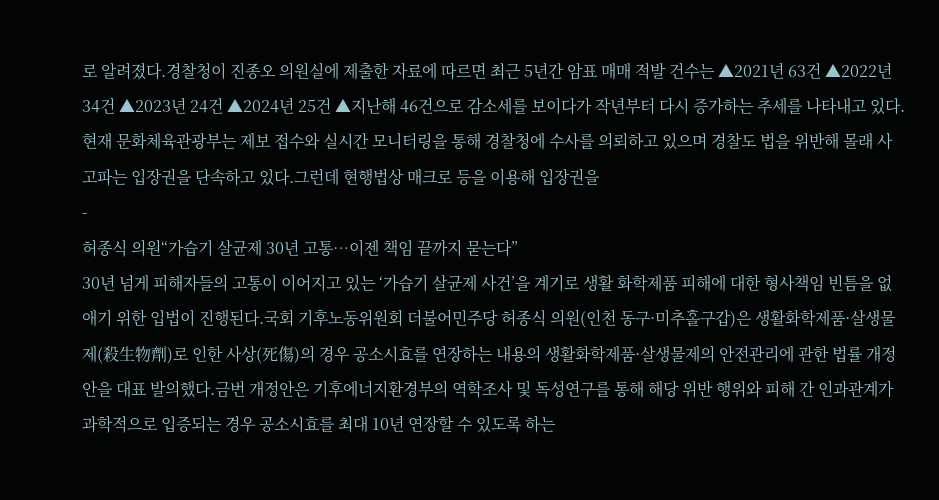로 알려졌다.경찰청이 진종오 의원실에 제출한 자료에 따르면 최근 5년간 암표 매매 적발 건수는 ▲2021년 63건 ▲2022년 34건 ▲2023년 24건 ▲2024년 25건 ▲지난해 46건으로 감소세를 보이다가 작년부터 다시 증가하는 추세를 나타내고 있다.현재 문화체육관광부는 제보 접수와 실시간 모니터링을 통해 경찰청에 수사를 의뢰하고 있으며 경찰도 법을 위반해 몰래 사고파는 입장권을 단속하고 있다.그런데 현행법상 매크로 등을 이용해 입장권을
-
허종식 의원“가습기 살균제 30년 고통…이젠 책임 끝까지 묻는다”
30년 넘게 피해자들의 고통이 이어지고 있는 ‘가습기 살균제 사건’을 계기로 생활 화학제품 피해에 대한 형사책임 빈틈을 없애기 위한 입법이 진행된다.국회 기후노동위원회 더불어민주당 허종식 의원(인천 동구·미추홀구갑)은 생활화학제품·살생물제(殺生物劑)로 인한 사상(死傷)의 경우 공소시효를 연장하는 내용의 생활화학제품·살생물제의 안전관리에 관한 법률 개정안을 대표 발의했다.금번 개정안은 기후에너지환경부의 역학조사 및 독성연구를 통해 해당 위반 행위와 피해 간 인과관계가 과학적으로 입증되는 경우 공소시효를 최대 10년 연장할 수 있도록 하는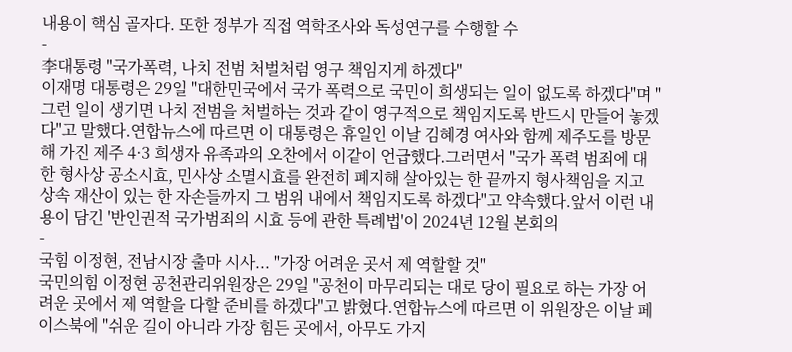내용이 핵심 골자다. 또한 정부가 직접 역학조사와 독성연구를 수행할 수
-
李대통령 "국가폭력, 나치 전범 처벌처럼 영구 책임지게 하겠다"
이재명 대통령은 29일 "대한민국에서 국가 폭력으로 국민이 희생되는 일이 없도록 하겠다"며 "그런 일이 생기면 나치 전범을 처벌하는 것과 같이 영구적으로 책임지도록 반드시 만들어 놓겠다"고 말했다.연합뉴스에 따르면 이 대통령은 휴일인 이날 김혜경 여사와 함께 제주도를 방문해 가진 제주 4·3 희생자 유족과의 오찬에서 이같이 언급했다.그러면서 "국가 폭력 범죄에 대한 형사상 공소시효, 민사상 소멸시효를 완전히 폐지해 살아있는 한 끝까지 형사책임을 지고 상속 재산이 있는 한 자손들까지 그 범위 내에서 책임지도록 하겠다"고 약속했다.앞서 이런 내용이 담긴 '반인권적 국가범죄의 시효 등에 관한 특례법'이 2024년 12월 본회의
-
국힘 이정현, 전남시장 출마 시사... "가장 어려운 곳서 제 역할할 것"
국민의힘 이정현 공천관리위원장은 29일 "공천이 마무리되는 대로 당이 필요로 하는 가장 어려운 곳에서 제 역할을 다할 준비를 하겠다"고 밝혔다.연합뉴스에 따르면 이 위원장은 이날 페이스북에 "쉬운 길이 아니라 가장 힘든 곳에서, 아무도 가지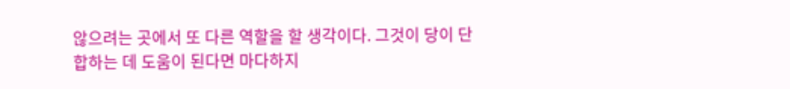않으려는 곳에서 또 다른 역할을 할 생각이다. 그것이 당이 단합하는 데 도움이 된다면 마다하지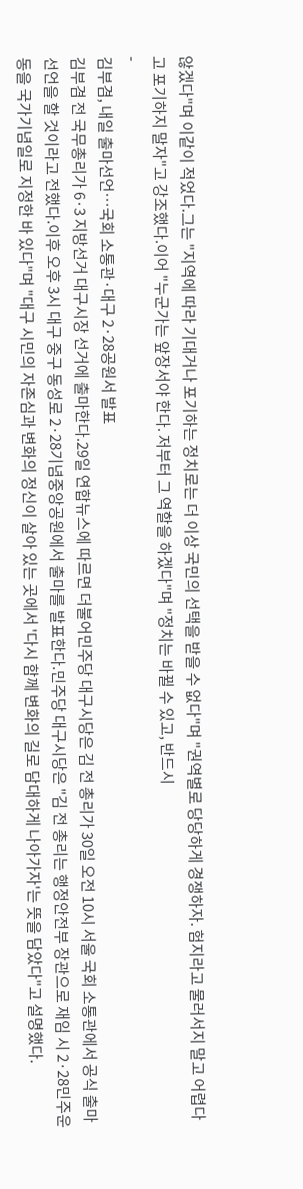않겠다"며 이같이 적었다.그는 "지역에 따라 기대거나 포기하는 정치로는 더 이상 국민의 선택을 받을 수 없다"며 "권역별로 당당하게 경쟁하자. 험지라고 물러서지 말고 어렵다고 포기하지 말자"고 강조했다.이어 "누군가는 앞장서야 한다. 저부터 그 역할을 하겠다"며 "정치는 바뀔 수 있고, 반드시
-
김부겸, 내일 출마선언…국회 소통관·대구 2·28공원서 발표
김부겸 전 국무총리가 6·3 지방선거 대구시장 선거에 출마한다.29일 연합뉴스에 따르면 더불어민주당 대구시당은 김 전 총리가 30일 오전 10시 서울 국회 소통관에서 공식 출마 선언을 할 것이라고 전했다.이후 오후 3시 대구 중구 동성로 2·28기념중앙공원에서 출마를 발표한다.민주당 대구시당은 "김 전 총리는 행정안전부 장관으로 재임 시 2·28민주운동을 국가기념일로 지정한 바 있다"며 "대구 시민의 자존심과 변화의 정신이 살아 있는 곳에서 '다시 함께 변화의 길로 담대하게 나아가자'는 뜻을 담았다"고 설명했다.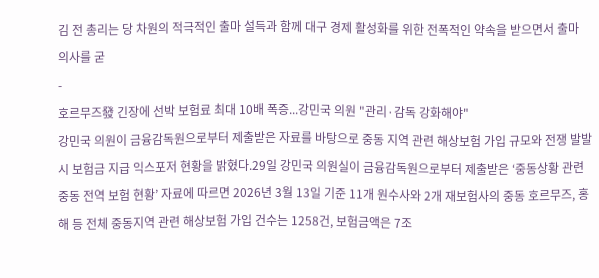김 전 총리는 당 차원의 적극적인 출마 설득과 함께 대구 경제 활성화를 위한 전폭적인 약속을 받으면서 출마 의사를 굳
-
호르무즈發 긴장에 선박 보험료 최대 10배 폭증...강민국 의원 "관리·감독 강화해야"
강민국 의원이 금융감독원으로부터 제출받은 자료를 바탕으로 중동 지역 관련 해상보험 가입 규모와 전쟁 발발 시 보험금 지급 익스포저 현황을 밝혔다.29일 강민국 의원실이 금융감독원으로부터 제출받은 ‘중동상황 관련 중동 전역 보험 현황’ 자료에 따르면 2026년 3월 13일 기준 11개 원수사와 2개 재보험사의 중동 호르무즈, 홍해 등 전체 중동지역 관련 해상보험 가입 건수는 1258건, 보험금액은 7조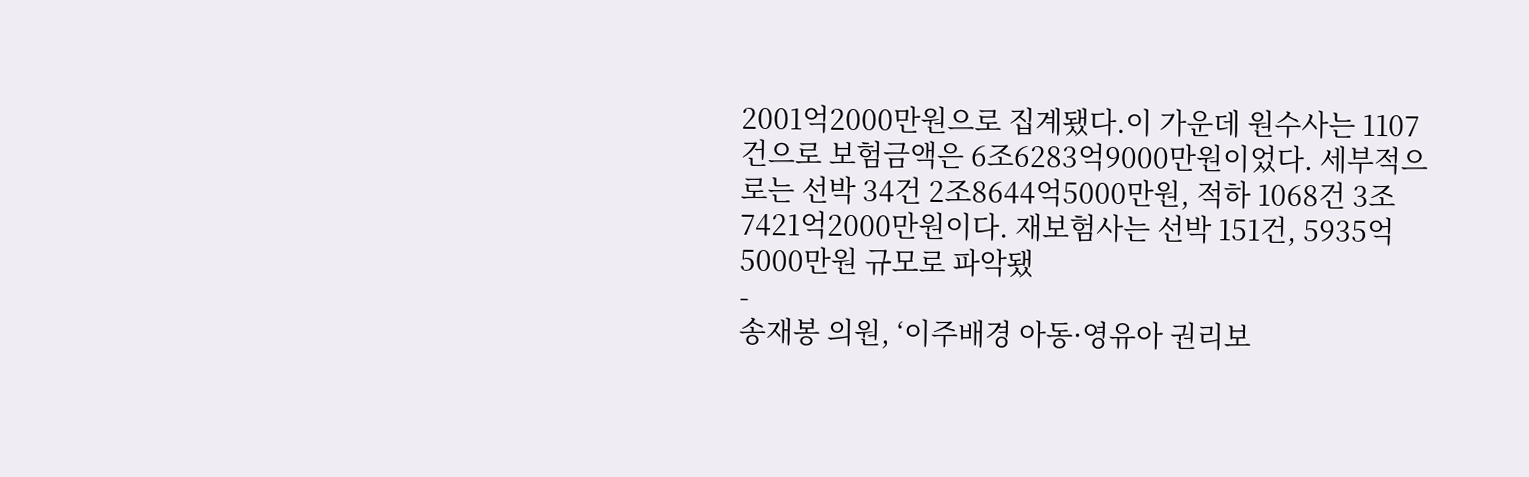2001억2000만원으로 집계됐다.이 가운데 원수사는 1107건으로 보험금액은 6조6283억9000만원이었다. 세부적으로는 선박 34건 2조8644억5000만원, 적하 1068건 3조7421억2000만원이다. 재보험사는 선박 151건, 5935억5000만원 규모로 파악됐
-
송재봉 의원, ‘이주배경 아동·영유아 권리보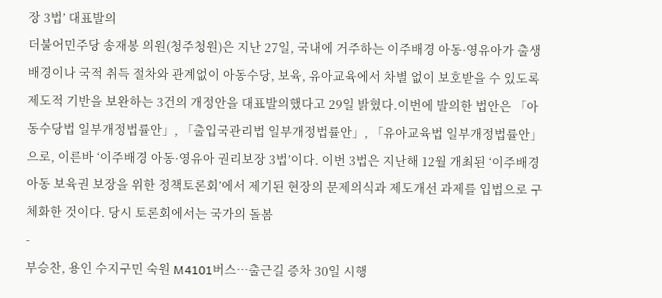장 3법’ 대표발의
더불어민주당 송재봉 의원(청주청원)은 지난 27일, 국내에 거주하는 이주배경 아동·영유아가 출생 배경이나 국적 취득 절차와 관계없이 아동수당, 보육, 유아교육에서 차별 없이 보호받을 수 있도록 제도적 기반을 보완하는 3건의 개정안을 대표발의했다고 29일 밝혔다.이번에 발의한 법안은 「아동수당법 일부개정법률안」, 「출입국관리법 일부개정법률안」, 「유아교육법 일부개정법률안」으로, 이른바 ‘이주배경 아동·영유아 권리보장 3법’이다. 이번 3법은 지난해 12월 개최된 ‘이주배경아동 보육권 보장을 위한 정책토론회’에서 제기된 현장의 문제의식과 제도개선 과제를 입법으로 구체화한 것이다. 당시 토론회에서는 국가의 돌봄
-
부승찬, 용인 수지구민 숙원 M4101버스…출근길 증차 30일 시행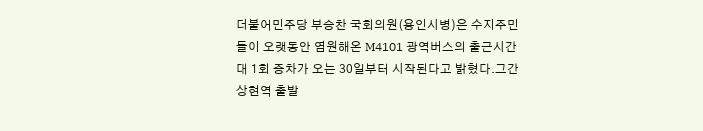더불어민주당 부승찬 국회의원(용인시병)은 수지주민들이 오랫동안 염원해온 M4101 광역버스의 출근시간대 1회 증차가 오는 30일부터 시작된다고 밝혔다.그간 상현역 출발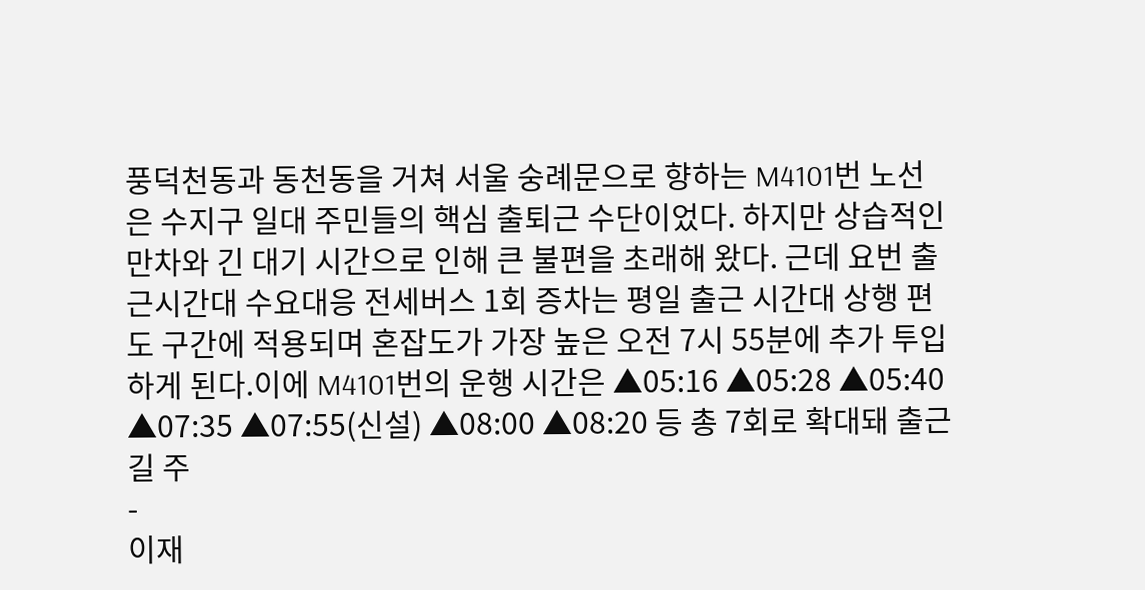풍덕천동과 동천동을 거쳐 서울 숭례문으로 향하는 M4101번 노선은 수지구 일대 주민들의 핵심 출퇴근 수단이었다. 하지만 상습적인 만차와 긴 대기 시간으로 인해 큰 불편을 초래해 왔다. 근데 요번 출근시간대 수요대응 전세버스 1회 증차는 평일 출근 시간대 상행 편도 구간에 적용되며 혼잡도가 가장 높은 오전 7시 55분에 추가 투입하게 된다.이에 M4101번의 운행 시간은 ▲05:16 ▲05:28 ▲05:40 ▲07:35 ▲07:55(신설) ▲08:00 ▲08:20 등 총 7회로 확대돼 출근길 주
-
이재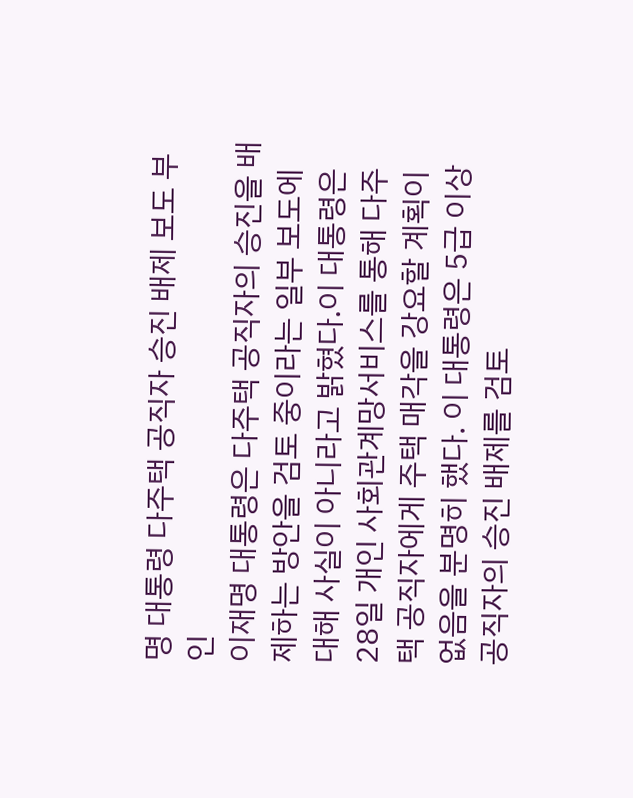명 대통령 다주택 공직자 승진 배제 보도 부인
이재명 대통령은 다주택 공직자의 승진을 배제하는 방안을 검토 중이라는 일부 보도에 대해 사실이 아니라고 밝혔다.이 대통령은 28일 개인 사회관계망서비스를 통해 다주택 공직자에게 주택 매각을 강요할 계획이 없음을 분명히 했다. 이 대통령은 5급 이상 공직자의 승진 배제를 검토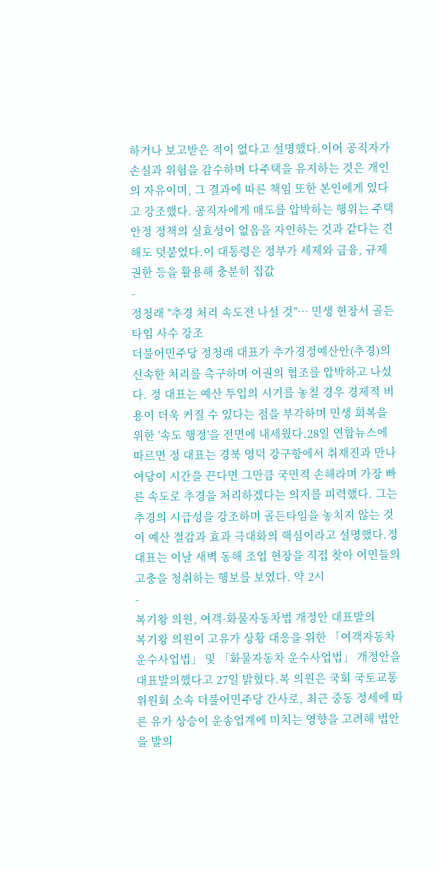하거나 보고받은 적이 없다고 설명했다.이어 공직자가 손실과 위험을 감수하며 다주택을 유지하는 것은 개인의 자유이며, 그 결과에 따른 책임 또한 본인에게 있다고 강조했다. 공직자에게 매도를 압박하는 행위는 주택 안정 정책의 실효성이 없음을 자인하는 것과 같다는 견해도 덧붙였다.이 대통령은 정부가 세제와 금융, 규제 권한 등을 활용해 충분히 집값
-
정청래 "추경 처리 속도전 나설 것"… 민생 현장서 골든타임 사수 강조
더불어민주당 정청래 대표가 추가경정예산안(추경)의 신속한 처리를 촉구하며 여권의 협조를 압박하고 나섰다. 정 대표는 예산 투입의 시기를 놓칠 경우 경제적 비용이 더욱 커질 수 있다는 점을 부각하며 민생 회복을 위한 '속도 행정'을 전면에 내세웠다.28일 연합뉴스에 따르면 정 대표는 경북 영덕 강구항에서 취재진과 만나 여당이 시간을 끈다면 그만큼 국민적 손해라며 가장 빠른 속도로 추경을 처리하겠다는 의지를 피력했다. 그는 추경의 시급성을 강조하며 골든타임을 놓치지 않는 것이 예산 절감과 효과 극대화의 핵심이라고 설명했다.정 대표는 이날 새벽 동해 조업 현장을 직접 찾아 어민들의 고충을 청취하는 행보를 보였다. 약 2시
-
복기왕 의원, 여객·화물자동차법 개정안 대표발의
복기왕 의원이 고유가 상황 대응을 위한 「여객자동차 운수사업법」 및 「화물자동차 운수사업법」 개정안을 대표발의했다고 27일 밝혔다.복 의원은 국회 국토교통위원회 소속 더불어민주당 간사로, 최근 중동 정세에 따른 유가 상승이 운송업계에 미치는 영향을 고려해 법안을 발의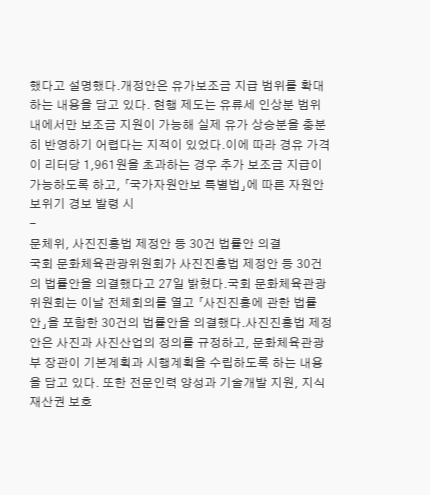했다고 설명했다.개정안은 유가보조금 지급 범위를 확대하는 내용을 담고 있다. 현행 제도는 유류세 인상분 범위 내에서만 보조금 지원이 가능해 실제 유가 상승분을 충분히 반영하기 어렵다는 지적이 있었다.이에 따라 경유 가격이 리터당 1,961원을 초과하는 경우 추가 보조금 지급이 가능하도록 하고, 「국가자원안보 특별법」에 따른 자원안보위기 경보 발령 시
-
문체위, 사진진흥법 제정안 등 30건 법률안 의결
국회 문화체육관광위원회가 사진진흥법 제정안 등 30건의 법률안을 의결했다고 27일 밝혔다.국회 문화체육관광위원회는 이날 전체회의를 열고 「사진진흥에 관한 법률안」을 포함한 30건의 법률안을 의결했다.사진진흥법 제정안은 사진과 사진산업의 정의를 규정하고, 문화체육관광부 장관이 기본계획과 시행계획을 수립하도록 하는 내용을 담고 있다. 또한 전문인력 양성과 기술개발 지원, 지식재산권 보호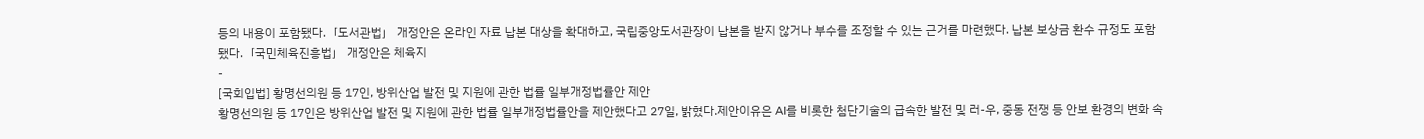등의 내용이 포함됐다.「도서관법」 개정안은 온라인 자료 납본 대상을 확대하고, 국립중앙도서관장이 납본을 받지 않거나 부수를 조정할 수 있는 근거를 마련했다. 납본 보상금 환수 규정도 포함됐다.「국민체육진흥법」 개정안은 체육지
-
[국회입법] 황명선의원 등 17인, 방위산업 발전 및 지원에 관한 법률 일부개정법률안 제안
황명선의원 등 17인은 방위산업 발전 및 지원에 관한 법률 일부개정법률안을 제안했다고 27일, 밝혔다.제안이유은 AI를 비롯한 첨단기술의 급속한 발전 및 러-우, 중동 전쟁 등 안보 환경의 변화 속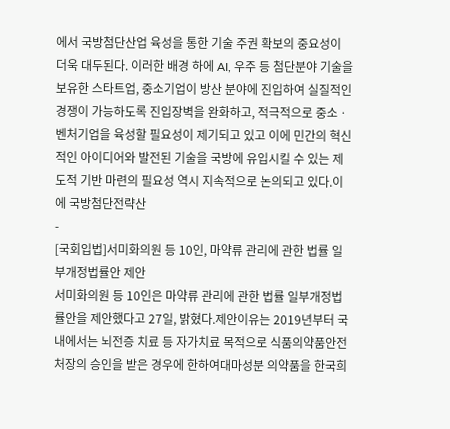에서 국방첨단산업 육성을 통한 기술 주권 확보의 중요성이 더욱 대두된다. 이러한 배경 하에 AI, 우주 등 첨단분야 기술을 보유한 스타트업, 중소기업이 방산 분야에 진입하여 실질적인 경쟁이 가능하도록 진입장벽을 완화하고, 적극적으로 중소ㆍ벤처기업을 육성할 필요성이 제기되고 있고 이에 민간의 혁신적인 아이디어와 발전된 기술을 국방에 유입시킬 수 있는 제도적 기반 마련의 필요성 역시 지속적으로 논의되고 있다.이에 국방첨단전략산
-
[국회입법]서미화의원 등 10인, 마약류 관리에 관한 법률 일부개정법률안 제안
서미화의원 등 10인은 마약류 관리에 관한 법률 일부개정법률안을 제안했다고 27일, 밝혔다.제안이유는 2019년부터 국내에서는 뇌전증 치료 등 자가치료 목적으로 식품의약품안전처장의 승인을 받은 경우에 한하여대마성분 의약품을 한국희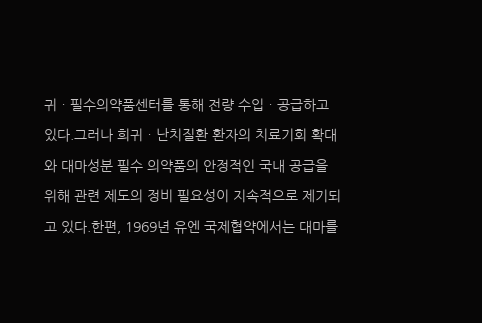귀ㆍ필수의약품센터를 통해 전량 수입ㆍ공급하고 있다.그러나 희귀ㆍ난치질환 환자의 치료기회 확대와 대마성분 필수 의약품의 안정적인 국내 공급을 위해 관련 제도의 정비 필요성이 지속적으로 제기되고 있다.한편, 1969년 유엔 국제협약에서는 대마를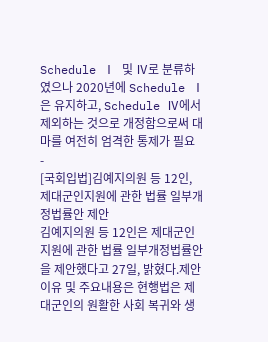Schedule Ⅰ 및 Ⅳ로 분류하였으나 2020년에 Schedule Ⅰ은 유지하고, Schedule Ⅳ에서 제외하는 것으로 개정함으로써 대마를 여전히 엄격한 통제가 필요
-
[국회입법]김예지의원 등 12인, 제대군인지원에 관한 법률 일부개정법률안 제안
김예지의원 등 12인은 제대군인지원에 관한 법률 일부개정법률안을 제안했다고 27일, 밝혔다.제안이유 및 주요내용은 현행법은 제대군인의 원활한 사회 복귀와 생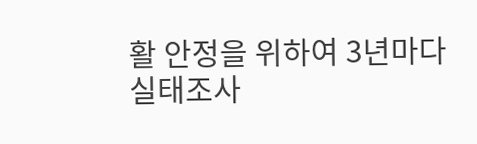활 안정을 위하여 3년마다 실태조사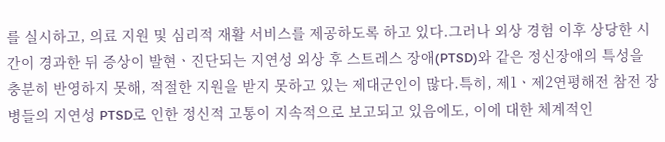를 실시하고, 의료 지원 및 심리적 재활 서비스를 제공하도록 하고 있다.그러나 외상 경험 이후 상당한 시간이 경과한 뒤 증상이 발현ㆍ진단되는 지연성 외상 후 스트레스 장애(PTSD)와 같은 정신장애의 특성을 충분히 반영하지 못해, 적절한 지원을 받지 못하고 있는 제대군인이 많다.특히, 제1ㆍ제2연평해전 참전 장병들의 지연성 PTSD로 인한 정신적 고통이 지속적으로 보고되고 있음에도, 이에 대한 체계적인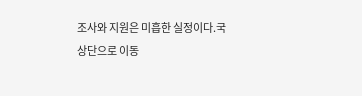조사와 지원은 미흡한 실정이다.국
상단으로 이동